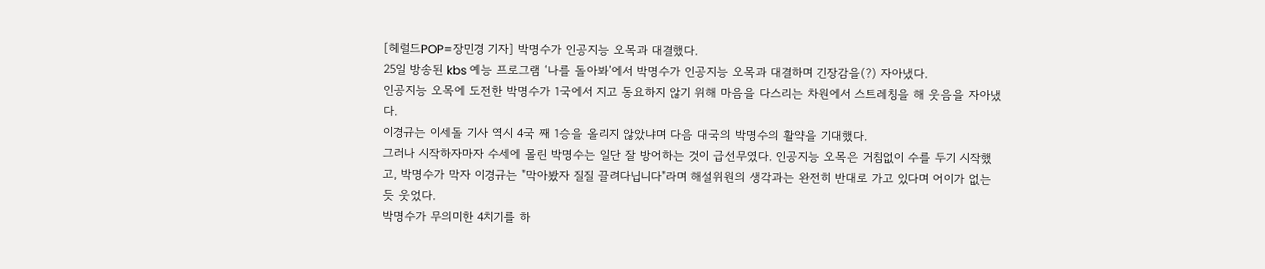[헤럴드POP=장민경 기자] 박명수가 인공지능 오목과 대결했다.
25일 방송된 kbs 예능 프로그램 ‘나를 돌아봐’에서 박명수가 인공지능 오목과 대결하며 긴장감을(?) 자아냈다.
인공지능 오목에 도전한 박명수가 1국에서 지고 동요하지 않기 위해 마음을 다스리는 차원에서 스트레칭을 해 웃음을 자아냈다.
이경규는 이세돌 기사 역시 4국 째 1승을 올리지 않았냐며 다음 대국의 박명수의 활약을 기대했다.
그러나 시작하자마자 수세에 몰린 박명수는 일단 잘 방어하는 것이 급선무였다. 인공지능 오목은 거침없이 수를 두기 시작했고, 박명수가 막자 이경규는 "막아봤자 질질 끌려다닙니다"라며 해설위원의 생각과는 완전히 반대로 가고 있다며 어이가 없는 듯 웃었다.
박명수가 무의미한 4치기를 하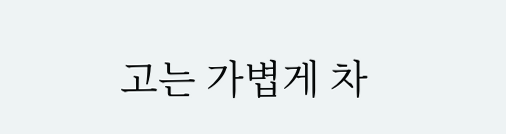고는 가볍게 차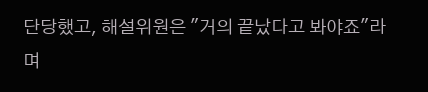단당했고, 해설위원은 "거의 끝났다고 봐야죠"라며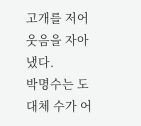고개를 저어 웃음을 자아냈다.
박명수는 도대체 수가 어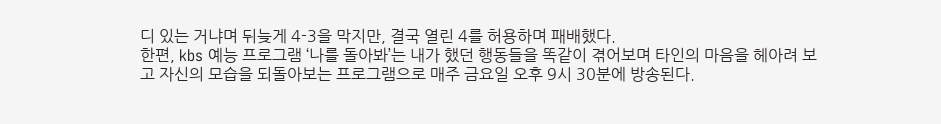디 있는 거냐며 뒤늦게 4-3을 막지만, 결국 열린 4를 허용하며 패배했다.
한편, kbs 예능 프로그램 ‘나를 돌아봐’는 내가 했던 행동들을 똑같이 겪어보며 타인의 마음을 헤아려 보고 자신의 모습을 되돌아보는 프로그램으로 매주 금요일 오후 9시 30분에 방송된다.